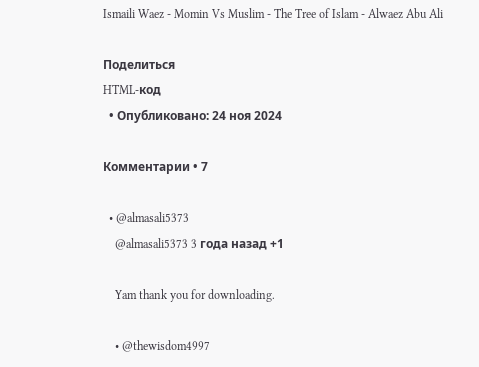Ismaili Waez - Momin Vs Muslim - The Tree of Islam - Alwaez Abu Ali

Поделиться
HTML-код
  • Опубликовано: 24 ноя 2024

Комментарии • 7

  • @almasali5373
    @almasali5373 3 года назад +1

    Yam thank you for downloading.

    • @thewisdom4997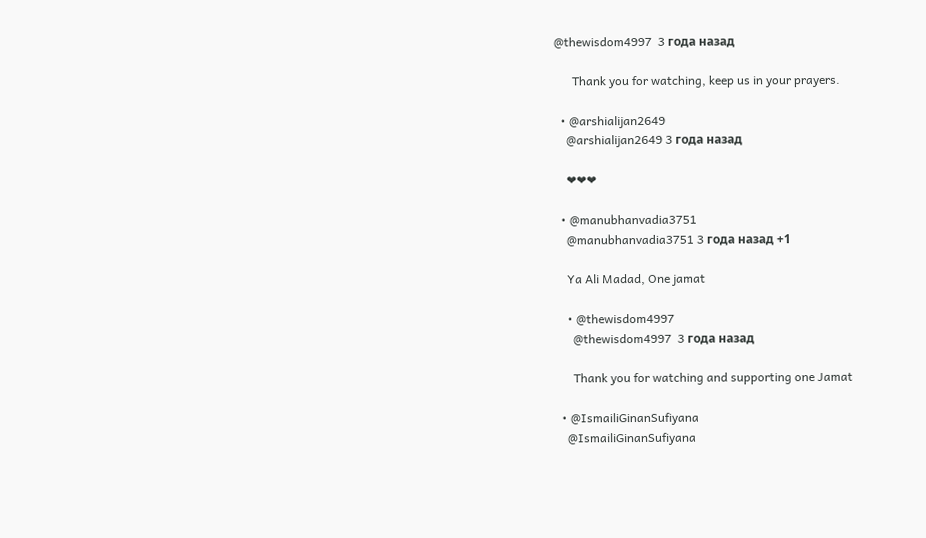@thewisdom4997  3 года назад

      Thank you for watching, keep us in your prayers.

  • @arshialijan2649
    @arshialijan2649 3 года назад

    ❤❤❤

  • @manubhanvadia3751
    @manubhanvadia3751 3 года назад +1

    Ya Ali Madad, One jamat

    • @thewisdom4997
      @thewisdom4997  3 года назад

      Thank you for watching and supporting one Jamat

  • @IsmailiGinanSufiyana
    @IsmailiGinanSufiyana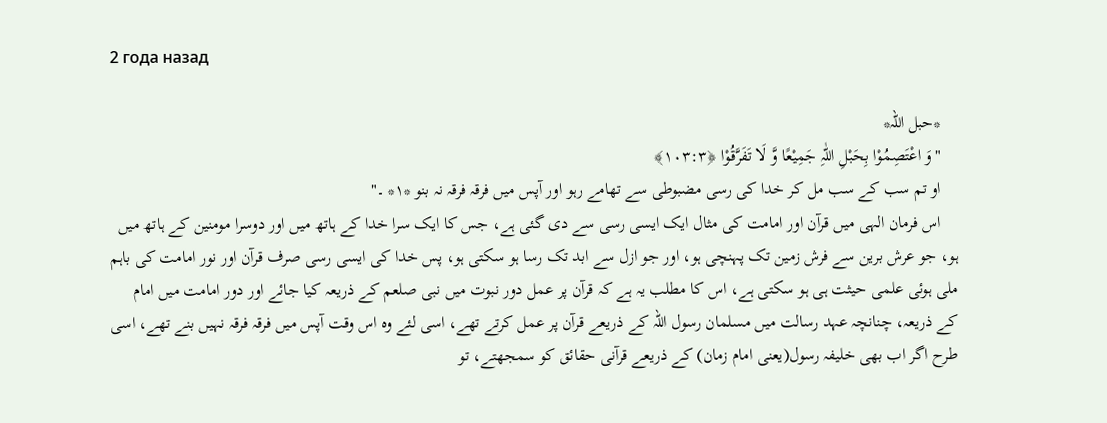2 года назад

    *حبل اللہ*
    "وَ اعْتَصِمُوْا بِحَبْلِ اللّٰہِ جَمِیْعًا وَّ لَا تَفَرَّقُوْا ﴿۱۰۳:۳﴾
    او تم سب کے سب مل کر خدا کی رسی مضبوطی سے تھامے رہو اور آپس میں فرقہ فرقہ نہ بنو *۱* ۔"
    اس فرمان الہی میں قرآن اور امامت کی مثال ایک ایسی رسی سے دی گئی ہے، جس کا ایک سرا خدا کے ہاتھ میں اور دوسرا مومنین کے ہاتھ میں ہو، جو عرش برین سے فرش زمین تک پہنچی ہو، اور جو ازل سے ابد تک رسا ہو سکتی ہو، پس خدا کی ایسی رسی صرف قرآن اور نور امامت کی باہم ملی ہوئی علمی حیثت ہی ہو سکتی ہے، اس کا مطلب یہ ہے کہ قرآن پر عمل دور نبوت میں نبی صلعم کے ذریعہ کیا جائے اور دور امامت میں امام کے ذریعہ، چنانچہ عہد رسالت میں مسلمان رسول اللہ کے ذریعے قرآن پر عمل کرتے تھے، اسی لئے وہ اس وقت آپس میں فرقہ فرقہ نہیں بنے تھے، اسی طرح اگر اب بھی خلیفہ رسول(یعنی امام زمان) کے ذریعے قرآنی حقائق کو سمجھتے، تو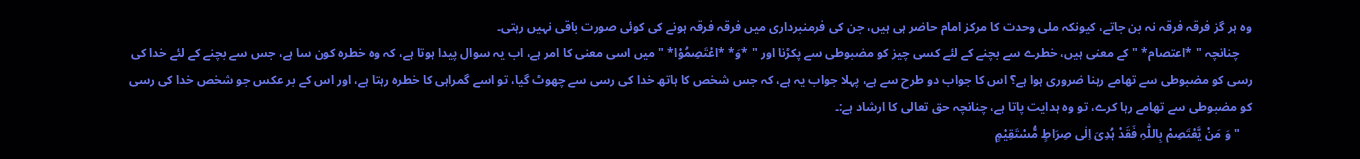وہ ہر گز فرقہ فرقہ نہ بن جاتے، کیونکہ ملی وحدت کا مرکز امام حاضر ہی ہیں، جن کی فرمنبرداری میں فرقہ فرقہ ہونے کی کوئی صورت باقی نہیں رہتی۔
    چنانچہ " *اعتصام* " کے معنی ہیں، خطرے سے بچنے کے لئے کسی چیز کو مضبوطی سے پکڑنا اور " *وَ* *اعْتَصِمُوْا* " میں اسی معنی کا امر ہے، اب یہ سوال پیدا ہوتا ہے، کہ وہ خطرہ کون سا ہے، جس سے بچنے کے لئے خدا کی رسی کو مضبوطی سے تھامے رہنا ضروری ہوا ہے؟ اس کا جواب دو طرح سے ہے، پہلا جواب یہ ہے، کہ جس شخص کا ہاتھ خدا کی رسی سے چھوٹ گیا، تو اسے گمراہی کا خطرہ رہتا ہے، اور اس کے بر عکس جو شخص خدا کی رسی کو مضبوطی سے تھامے رہا کرے، تو وہ ہدایت پاتا ہے، چنانچہ حق تعالی کا ارشاد ہے:۔
    " وَ مَنْ یَّعْتَصِمْ بِاللّٰہِ فَقَدْ ہُدِیَ اِلٰی صِرَاطٍ مُّسْتَقِیْمٍ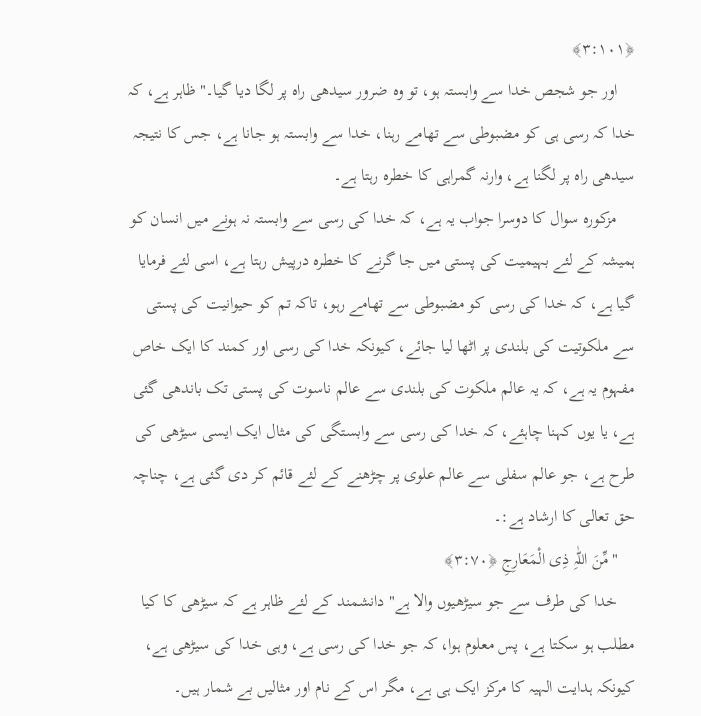﴿۳:۱۰۱﴾
    اور جو شجص خدا سے وابستہ ہو، تو وہ ضرور سیدھی راہ پر لگا دیا گیا۔" ظاہر ہے، کہ خدا کہ رسی ہی کو مضبوطی سے تھامے رہنا، خدا سے وابستہ ہو جانا ہے، جس کا نتیجہ سیدھی راہ پر لگنا ہے، وارنہ گمراہی کا خطرہ رہتا ہے۔
    مزکورہ سوال کا دوسرا جواب یہ ہے، کہ خدا کی رسی سے وابستہ نہ ہونے میں انسان کو ہمیشہ کے لئے بہیمیت کی پستی میں جا گرنے کا خطرہ درپیش رہتا ہے، اسی لئے فرمایا گیا ہے، کہ خدا کی رسی کو مضبوطی سے تھامے رہو، تاکہ تم کو حیوانیت کی پستی سے ملکوتیت کی بلندی پر اٹھا لیا جائے، کیونکہ خدا کی رسی اور کمند کا ایک خاص مفہوم یہ ہے، کہ یہ عالم ملکوت کی بلندی سے عالم ناسوت کی پستی تک باندھی گئی ہے، یا یوں کہنا چاہئے، کہ خدا کی رسی سے وابستگی کی مثال ایک ایسی سیڑھی کی طرح ہے، جو عالم سفلی سے عالم علوی پر چڑھنے کے لئے قائم کر دی گئی ہے، چناچہ حق تعالی کا ارشاد ہے:۔
    "مِّنَ اللّٰہِ ذِی الْمَعَارِجِ ﴿۳:۷۰﴾
    خدا کی طرف سے جو سیڑھیوں والا ہے" دانشمند کے لئے ظاہر ہے کہ سیڑھی کا کیا مطلب ہو سکتا ہے، پس معلوم ہوا، کہ جو خدا کی رسی ہے، وہی خدا کی سیڑھی ہے، کیونکہ ہدایت الہیہ کا مرکز ایک ہی ہے، مگر اس کے نام اور مثالیں بے شمار ہیں۔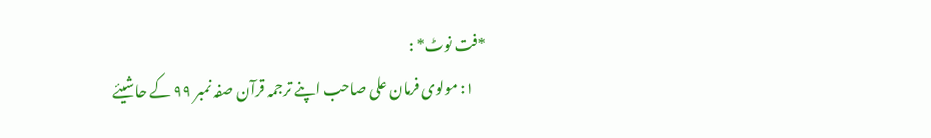*فت نوٹ* :
    ۱: مولوی فرمان علی صاحب اپنے ترجمہ قرآن صفہ نمبر ۹۹ کے حاشیئے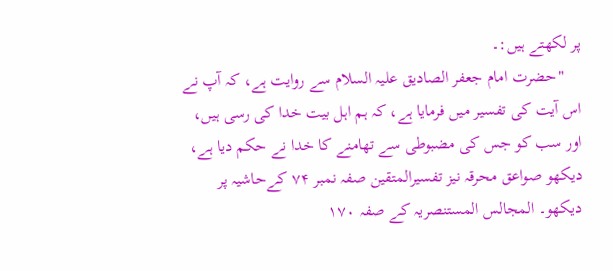پر لکھتے ہیں:۔
    "حضرت امام جعفر الصادیق علیہ السلام سے روایت ہے، کہ آپ نے اس آیت کی تفسیر میں فرمایا ہے، کہ ہم اہل بیت خدا کی رسی ہیں، اور سب کو جس کی مضبوطی سے تھامنے کا خدا نے حکم دیا ہے، دیکھو صواعق محرقہ نیز تفسیرالمتقین صفہ نمبر ۷۴ کےحاشیہ پر دیکھو۔ المجالس المستنصریہ کے صفہ ۱۷۰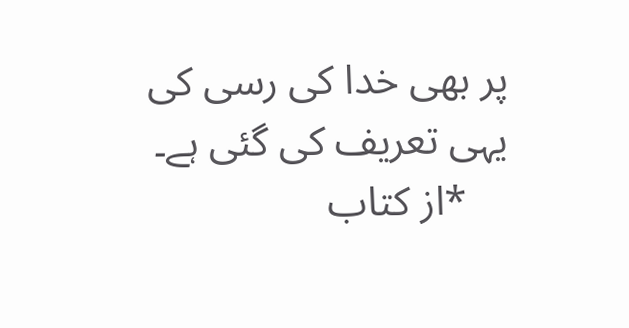پر بھی خدا کی رسی کی یہی تعریف کی گئی ہے۔
    *از کتاب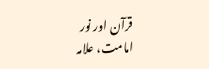قرآن اور نور امامت، علامہ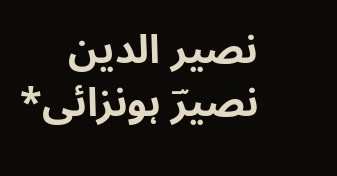نصیر الدین نصیرؔ ہونزائی*